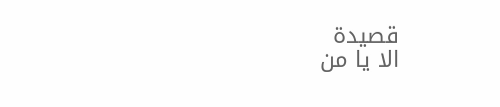قصيدة
الا يا من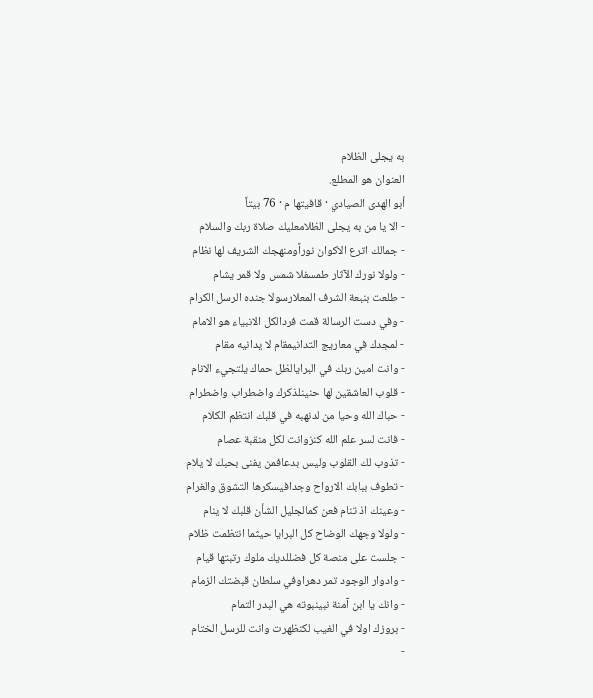به يجلى الظلام
العنوان هو المطلع.
أبو الهدى الصيادي · قافيتها م · 76 بيتاً
- الا يا من به يجلى الظلامعليك صلاة ربك والسلام
- جمالك اترع الاكوان نوراًومنهجك الشريف لها نظام
- ولولا نورك الآثار طمسفلا شمس ولا قمر يشام
- طلعت بنبعة الشرف المعلارسولا جنده الرسل الكرام
- وفي دست الرسالة قمت فردالكل الانبياء هو الامام
- لمجدك في معاريج التدانيمقام لا يدانيه مقام
- وانت امين ربك في البرايالظل حماك يلتجيء الانام
- قلوب العاشقين لها حنينلذكرك واضطراب واضطرام
- حباك الله وحيا من لدنهبه في قلبك انتظم الكلام
- فانت لسر علم الله كنزوانت لكل منقبة عصام
- تذوب لك القلوب وليس بدعافمن يفنى بحبك لا يلام
- تطوف ببابك الارواح وجدافيسكرها التشوق والغرام
- وعينك اذ تنام فعن كمالجليل الشأن قلبك لا ينام
- ولولا وجهك الوضاح كل البرايا حيثما انتظمت ظلام
- جلست على منصة كل فضللديك ملوك رتبتها قيام
- وادوار الوجود تمر دهراوفي سلطان قبضتك الزمام
- وانك يا ابن آمنة نبينبوته هي البدر التمام
- بروزك اولا في الغيب لكنظهرت وانت للرسل الختام
-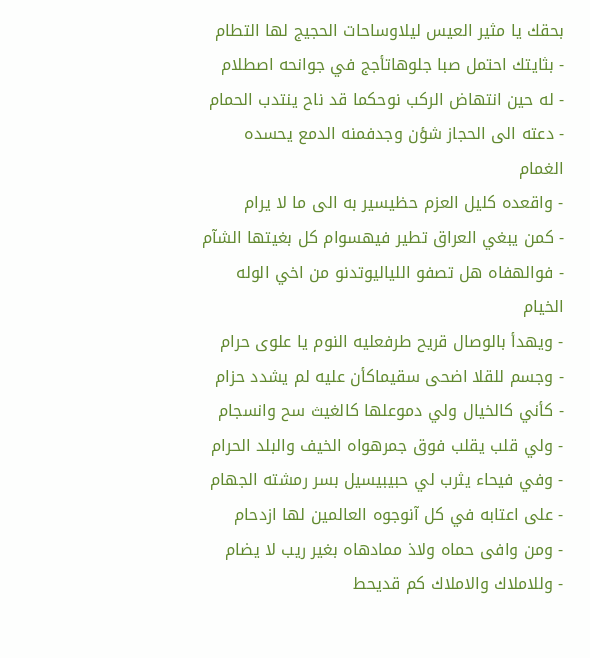بحقك يا مثير العيس ليلاوساحات الحجيج لها التطام
- بثايتك احتمل صبا جلوهاتأجج في جوانحه اصطلام
- له حين انتهاض الركب نوحكما قد ناح ينتدب الحمام
- دعته الى الحجاز شؤن وجدفمنه الدمع يحسده الغمام
- واقعده كليل العزم حظيسير به الى ما لا يرام
- كمن يبغي العراق تطير فيهسوام كل بغيتها الشآم
- فوالهفاه هل تصفو اللياليوتدنو من اخي الوله الخيام
- ويهدأ بالوصال قريح طرفعليه النوم يا علوى حرام
- وجسم للقلا اضحى سقيماكأن عليه لم يشدد حزام
- كأني كالخيال ولي دموعلها كالغيث سح وانسجام
- ولي قلب يقلب فوق جمرهواه الخيف والبلد الحرام
- وفي فيحاء يثرب لي حبيبيسيل بسر رمشته الجهام
- على اعتابه في كل آنوجوه العالمين لها ازدحام
- ومن وافى حماه ولاذ ممادهاه بغير ريب لا يضام
- وللاملاك والاملاك كم قديحط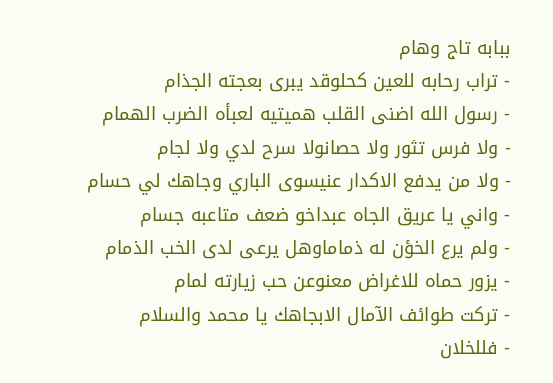ببابه تاج وهام
- تراب رحابه للعين كحلوقد يبرى بعجته الجذام
- رسول الله اضنى القلب هميتيه لعبأه الضرب الهمام
- ولا فرس تثور ولا حصانولا سرح لدي ولا لجام
- ولا من يدفع الاكدار عنيسوى الباري وجاهك لي حسام
- واني يا عريق الجاه عبداخو ضعف متاعبه جسام
- ولم يرع الخؤن له ذماماوهل يرعى لدى الخب الذمام
- يزور حماه للاغراض معنوعن حب زيارته لمام
- تركت طوائف الآمال الابجاهك يا محمد والسلام
- فللخلان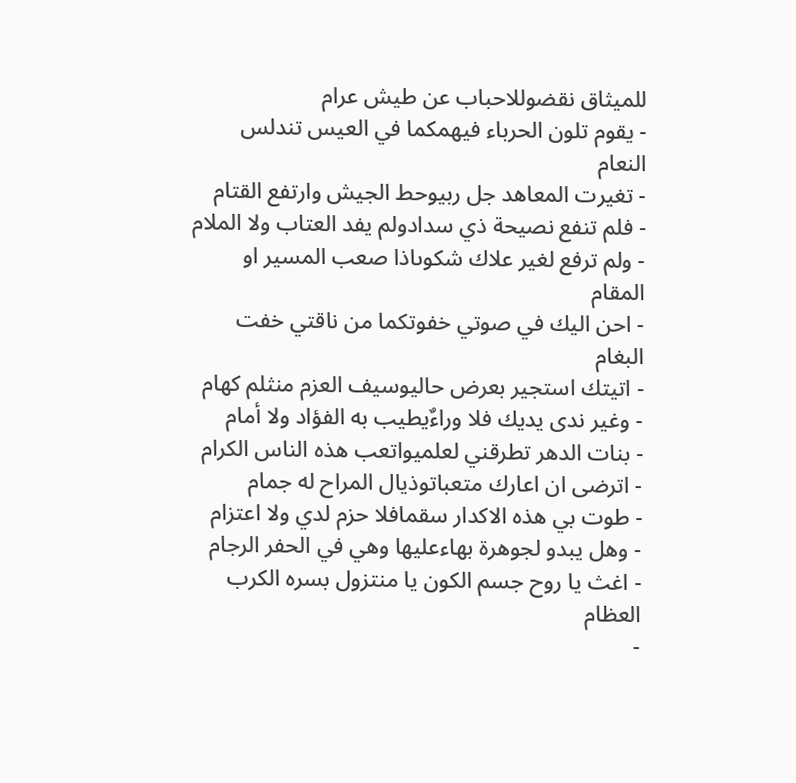للميثاق نقضوللاحباب عن طيش عرام
- يقوم تلون الحرباء فيهمكما في العيس تندلس النعام
- تغيرت المعاهد جل ربيوحط الجيش وارتفع القتام
- فلم تنفع نصيحة ذي سدادولم يفد العتاب ولا الملام
- ولم ترفع لغير علاك شكوىاذا صعب المسير او المقام
- احن اليك في صوتي خفوتكما من ناقتي خفت البغام
- اتيتك استجير بعرض حاليوسيف العزم منثلم كهام
- وغير ندى يديك فلا وراءٌيطيب به الفؤاد ولا أمام
- بنات الدهر تطرقني لعلميواتعب هذه الناس الكرام
- اترضى ان اعارك متعباتوذيال المراح له جمام
- طوت بي هذه الاكدار سقمافلا حزم لدي ولا اعتزام
- وهل يبدو لجوهرة بهاءعليها وهي في الحفر الرجام
- اغث يا روح جسم الكون يا منتزول بسره الكرب العظام
-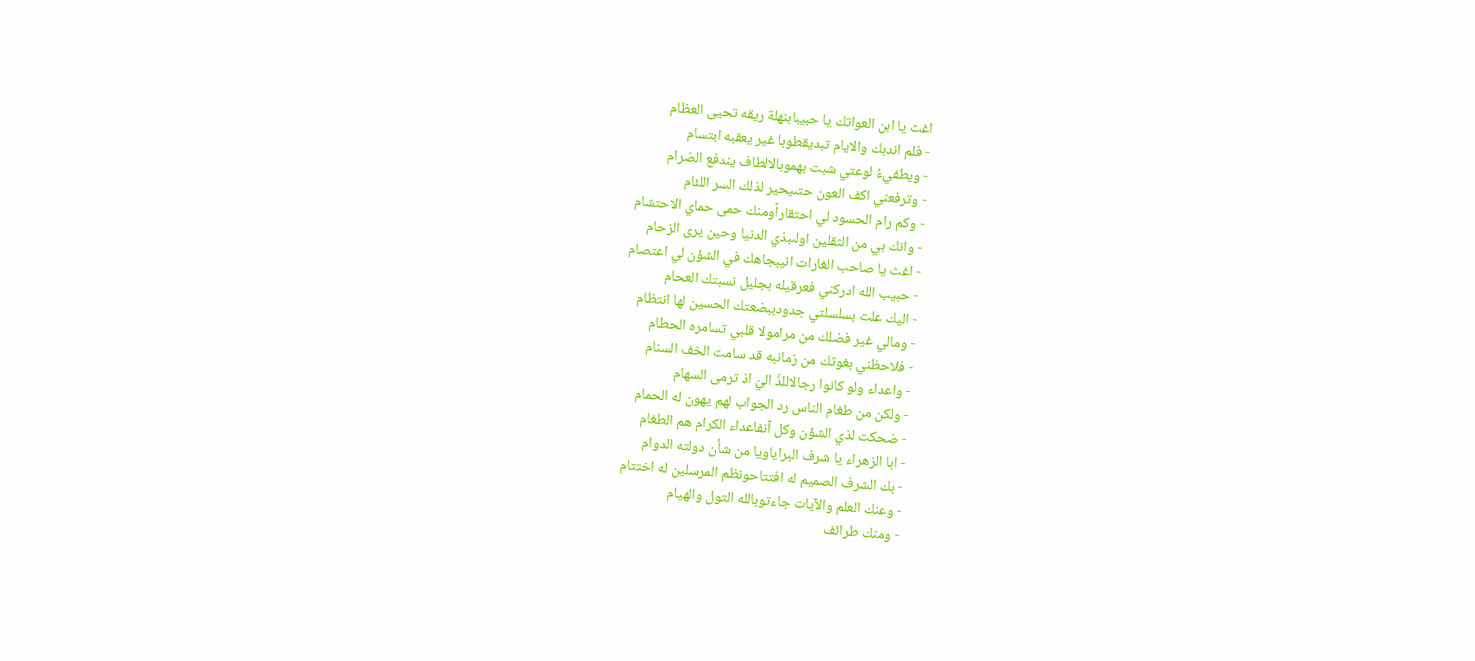اغث يا ابن العواتك يا حبيبابنهلة ريقه تحيى العظام
- فلم اندبك والايام تبديقطوبا غير يعقبه ابتسام
- ويطفيءُ لوعتي شبت بهموبالالطاف يندفع الضرام
- وترفعني اكف العون حتىيحير لذلك السر اللئام
- وكم رام الحسود لي احتقاراًومنك حمى حماي الاحتشام
- وانك بي من الثقلين اولىبذي الدنيا وحين يرى الزحام
- اغث يا صاحب الغارات انيبجاهك في الشؤن لي اعتصام
- حبيب الله ادركني فعرقيله بجليل نسبتك العحام
- اليك علت بسلسلتي جدودببضعتك الحسين لها انتظام
- ومالي غير فضلك من مرامولا قلبي تسامره الحطام
- فلاحظني بغوثك من زمانبه قد سامت الخف السنام
- واعداء ولو كانوا رجالاللذّ اليّ اذ ترمى السهام
- ولكن من طغام الناس رد الجواب لهم يهون له الحمام
- ضحكت لذي الشؤن وكل آنفاعداء الكرام هم الطغام
- ابا الزهراء يا شرف البراياويا من شأن دولته الدوام
- بك الشرف الصميم له افتتاحونظم المرسلين له اختتام
- وعنك العلم والآيات جاءتوبالله التول والهيام
- ومنك طرائف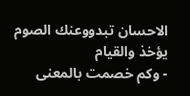الاحسان تبدووعنك الصوم يؤخذ والقيام
- وكم خصمت بالمعنى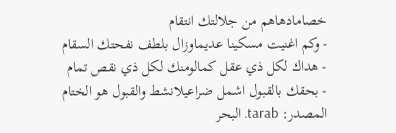خصامادهاهم من جلالتك انتقام
- وكم اغنيت مسكينا عديماوزال بلطف نفحتك السقام
- هداك لكل ذي عقل كمالومنك لكل ذي نقص تمام
- بحقك بالقبول اشمل ضراعيلانشط والقبول هو الختام
المصدر: tarab. البحر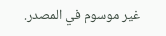غير موسوم في المصدر.